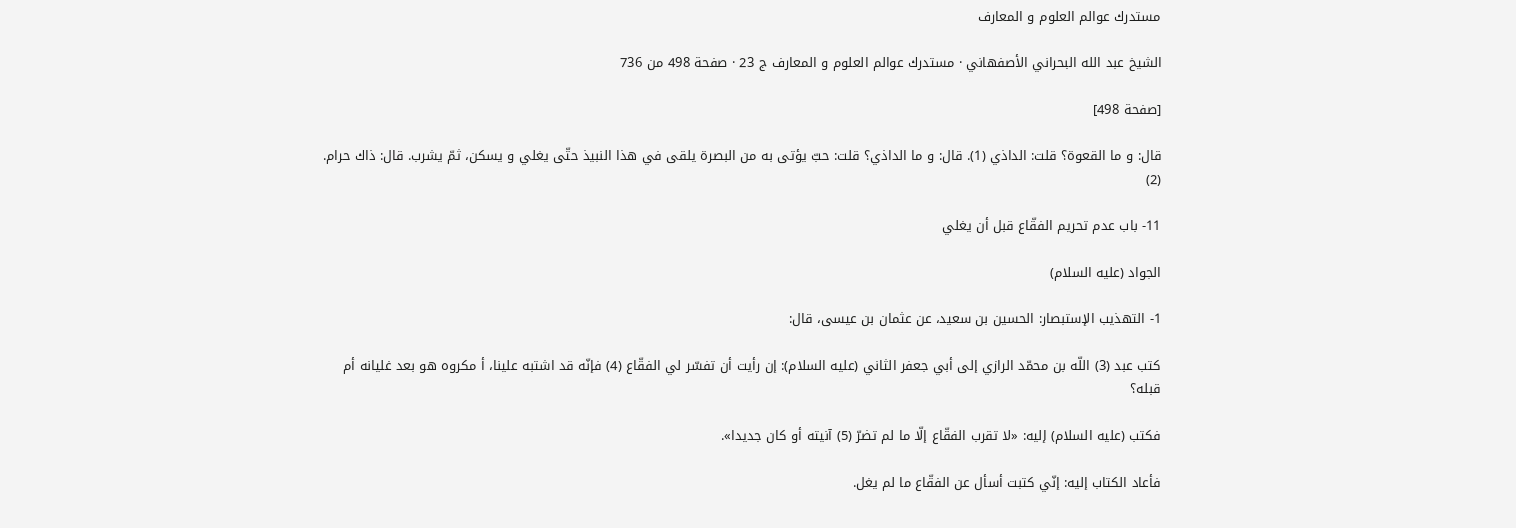مستدرك عوالم العلوم و المعارف

الشيخ عبد الله البحراني الأصفهاني · مستدرك عوالم العلوم و المعارف ج 23 · صفحة 498 من 736

[صفحة 498]

قال: و ما القعوة؟ قلت: الداذي (1). قال: و ما الداذي؟ قلت: حبّ يؤتى به من البصرة يلقى في هذا النبيذ حتّى يغلي و يسكن، ثمّ يشرب. قال: ذاك حرام. (2)

11- باب عدم تحريم الفقّاع قبل أن يغلي

الجواد (عليه السلام)

1- التهذيب الإستبصار: الحسين بن سعيد، عن عثمان بن عيسى، قال:

كتب عبد (3) اللّه بن محمّد الرازي إلى أبي جعفر الثاني (عليه السلام): إن رأيت أن تفسّر لي الفقّاع (4) فإنّه قد اشتبه علينا، أ مكروه هو بعد غليانه أم قبله؟

فكتب (عليه السلام) إليه: «لا تقرب الفقّاع إلّا ما لم تضرّ (5) آنيته أو كان جديدا».

فأعاد الكتاب إليه: إنّي كتبت أسأل عن الفقّاع ما لم يغل.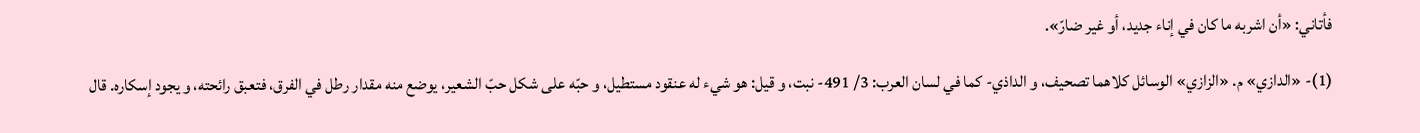فأتاني: «أن اشربه ما كان في إناء جديد، أو غير ضارّ».

(1)- «الدازي» م. «الزازي» الوسائل كلاهما تصحيف، و الداذي- كما في لسان العرب: 3/ 491- نبت، و قيل: هو شيء له عنقود مستطيل، و حبّه على شكل حبّ الشعير، يوضع منه مقدار رطل في الفرق، فتعبق رائحته، و يجود إسكاره. قال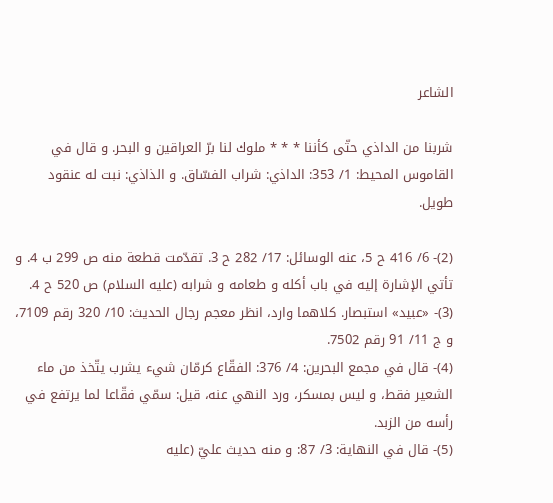الشاعر

شربنا من الداذي حتّى كأننا * * * ملوك لنا برّ العراقين و البحر. و قال في القاموس المحيط: 1/ 353: الداذي: شراب الفسّاق. و الذاذي: نبت له عنقود طويل.

(2)- 6/ 416 ح 5، عنه الوسائل: 17/ 282 ح 3. تقدّمت قطعة منه ص 299 ب 4. و تأتي الإشارة إليه في باب أكله و طعامه و شرابه (عليه السلام) ص 520 ح 4.
(3)- «عبيد» استبصار. كلاهما وارد، انظر معجم رجال الحديث: 10/ 320 رقم 7109، و ج 11/ 91 رقم 7502.
(4)- قال في مجمع البحرين: 4/ 376: الفقّاع كرمّان شيء يشرب يتّخذ من ماء الشعير فقط، و ليس بمسكر، ورد النهي عنه، قيل: سمّي فقّاعا لما يرتفع في رأسه من الزبد.
(5)- قال في النهاية: 3/ 87: و منه حديث عليّ (عليه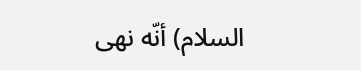السلام) أنّه نهى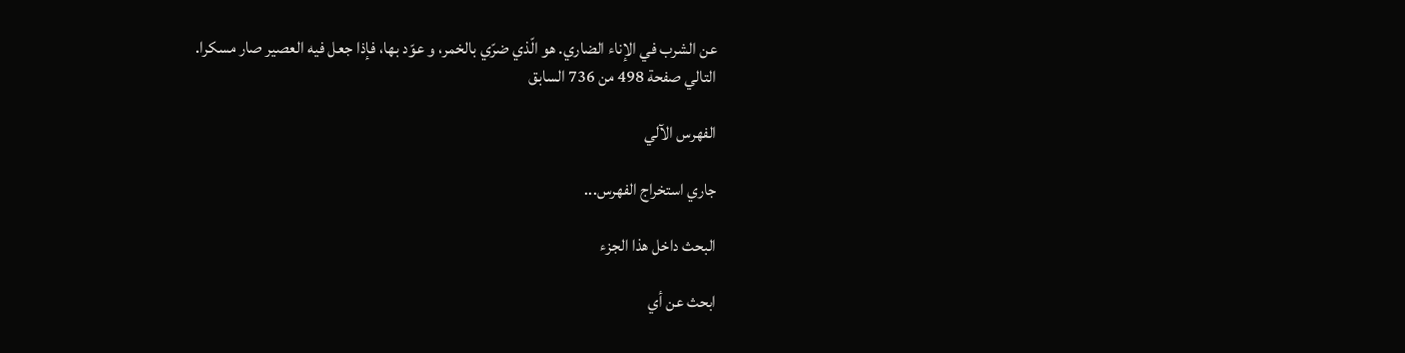عن الشرب في الإناء الضاري. هو الّذي ضرّي بالخمر، و عوّد بها، فإذا جعل فيه العصير صار مسكرا.
التالي صفحة 498 من 736 السابق

الفهرس الآلي

جاري استخراج الفهرس...

البحث داخل هذا الجزء

ابحث عن أي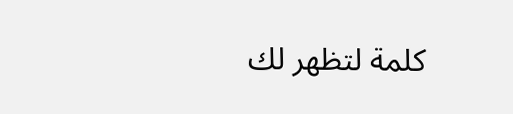كلمة لتظهر لك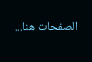الصفحات هنا...